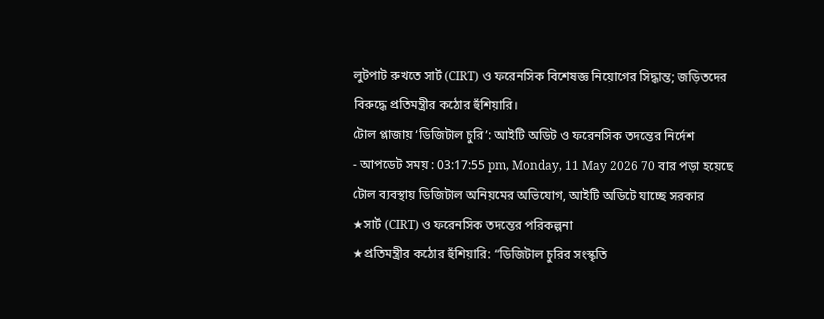লুটপাট রুখতে সার্ট (CIRT) ও ফরেনসিক বিশেষজ্ঞ নিয়োগের সিদ্ধান্ত; জড়িতদের বিরুদ্ধে প্রতিমন্ত্রীর কঠোর হুঁশিয়ারি।
টোল প্লাজায় ‘ডিজিটাল চুরি’: আইটি অডিট ও ফরেনসিক তদন্তের নির্দেশ
- আপডেট সময় : 03:17:55 pm, Monday, 11 May 2026 70 বার পড়া হয়েছে
টোল ব্যবস্থায় ডিজিটাল অনিয়মের অভিযোগ, আইটি অডিটে যাচ্ছে সরকার
★সার্ট (CIRT) ও ফরেনসিক তদন্তের পরিকল্পনা
★প্রতিমন্ত্রীর কঠোর হুঁশিয়ারি: “ডিজিটাল চুরির সংস্কৃতি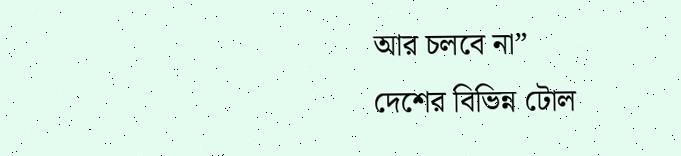আর চলবে না”
দেশের বিভিন্ন টোল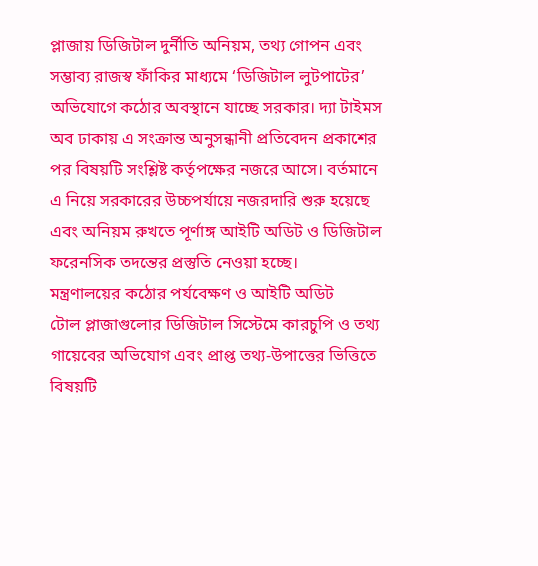প্লাজায় ডিজিটাল দুর্নীতি অনিয়ম, তথ্য গোপন এবং সম্ভাব্য রাজস্ব ফাঁকির মাধ্যমে ‘ডিজিটাল লুটপাটের’ অভিযোগে কঠোর অবস্থানে যাচ্ছে সরকার। দ্যা টাইমস অব ঢাকায় এ সংক্রান্ত অনুসন্ধানী প্রতিবেদন প্রকাশের পর বিষয়টি সংশ্লিষ্ট কর্তৃপক্ষের নজরে আসে। বর্তমানে এ নিয়ে সরকারের উচ্চপর্যায়ে নজরদারি শুরু হয়েছে এবং অনিয়ম রুখতে পূর্ণাঙ্গ আইটি অডিট ও ডিজিটাল ফরেনসিক তদন্তের প্রস্তুতি নেওয়া হচ্ছে।
মন্ত্রণালয়ের কঠোর পর্যবেক্ষণ ও আইটি অডিট
টোল প্লাজাগুলোর ডিজিটাল সিস্টেমে কারচুপি ও তথ্য গায়েবের অভিযোগ এবং প্রাপ্ত তথ্য-উপাত্তের ভিত্তিতে বিষয়টি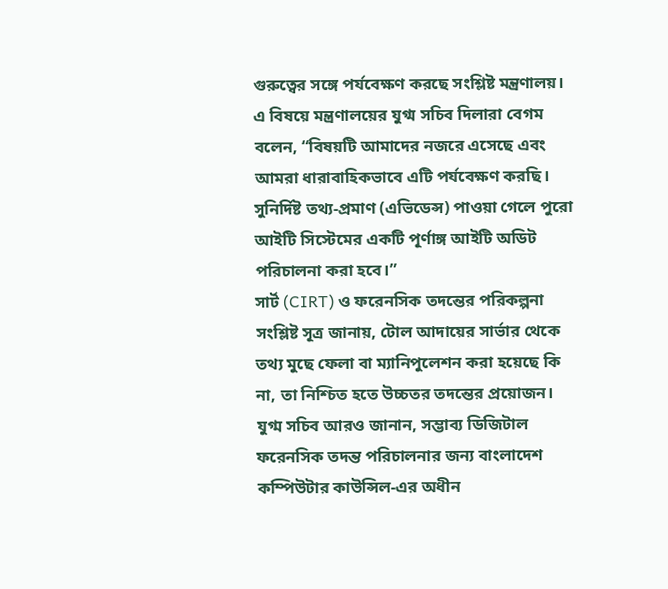গুরুত্বের সঙ্গে পর্যবেক্ষণ করছে সংশ্লিষ্ট মন্ত্রণালয়। এ বিষয়ে মন্ত্রণালয়ের যুগ্ম সচিব দিলারা বেগম বলেন, “বিষয়টি আমাদের নজরে এসেছে এবং আমরা ধারাবাহিকভাবে এটি পর্যবেক্ষণ করছি। সুনির্দিষ্ট তথ্য-প্রমাণ (এভিডেন্স) পাওয়া গেলে পুরো আইটি সিস্টেমের একটি পূর্ণাঙ্গ আইটি অডিট পরিচালনা করা হবে।”
সার্ট (CIRT) ও ফরেনসিক তদন্তের পরিকল্পনা
সংশ্লিষ্ট সূত্র জানায়, টোল আদায়ের সার্ভার থেকে তথ্য মুছে ফেলা বা ম্যানিপুলেশন করা হয়েছে কি না, তা নিশ্চিত হতে উচ্চতর তদন্তের প্রয়োজন। যুগ্ম সচিব আরও জানান, সম্ভাব্য ডিজিটাল ফরেনসিক তদন্ত পরিচালনার জন্য বাংলাদেশ কম্পিউটার কাউন্সিল-এর অধীন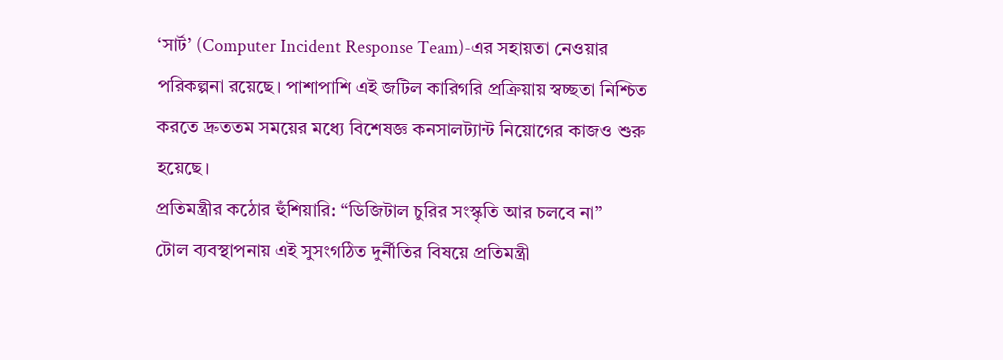‘সার্ট’ (Computer Incident Response Team)-এর সহায়তা নেওয়ার পরিকল্পনা রয়েছে। পাশাপাশি এই জটিল কারিগরি প্রক্রিয়ায় স্বচ্ছতা নিশ্চিত করতে দ্রুততম সময়ের মধ্যে বিশেষজ্ঞ কনসালট্যান্ট নিয়োগের কাজও শুরু হয়েছে।
প্রতিমন্ত্রীর কঠোর হুঁশিয়ারি: “ডিজিটাল চুরির সংস্কৃতি আর চলবে না”
টোল ব্যবস্থাপনায় এই সুসংগঠিত দুর্নীতির বিষয়ে প্রতিমন্ত্রী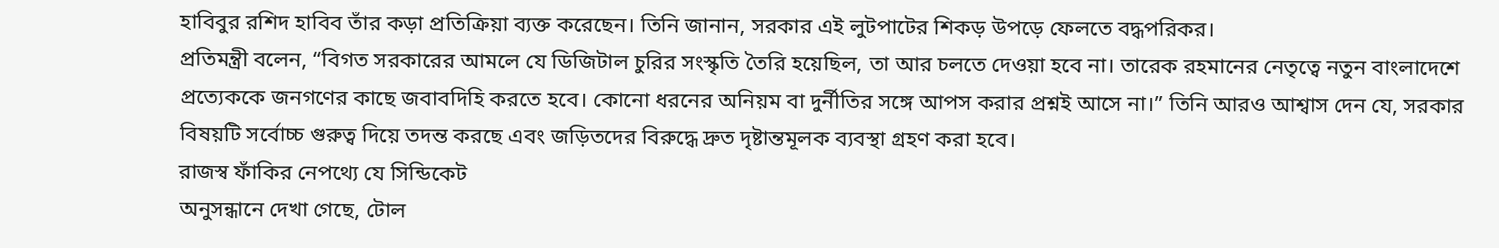হাবিবুর রশিদ হাবিব তাঁর কড়া প্রতিক্রিয়া ব্যক্ত করেছেন। তিনি জানান, সরকার এই লুটপাটের শিকড় উপড়ে ফেলতে বদ্ধপরিকর।
প্রতিমন্ত্রী বলেন, “বিগত সরকারের আমলে যে ডিজিটাল চুরির সংস্কৃতি তৈরি হয়েছিল, তা আর চলতে দেওয়া হবে না। তারেক রহমানের নেতৃত্বে নতুন বাংলাদেশে প্রত্যেককে জনগণের কাছে জবাবদিহি করতে হবে। কোনো ধরনের অনিয়ম বা দুর্নীতির সঙ্গে আপস করার প্রশ্নই আসে না।” তিনি আরও আশ্বাস দেন যে, সরকার বিষয়টি সর্বোচ্চ গুরুত্ব দিয়ে তদন্ত করছে এবং জড়িতদের বিরুদ্ধে দ্রুত দৃষ্টান্তমূলক ব্যবস্থা গ্রহণ করা হবে।
রাজস্ব ফাঁকির নেপথ্যে যে সিন্ডিকেট
অনুসন্ধানে দেখা গেছে, টোল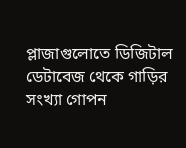প্লাজাগুলোতে ডিজিটাল ডেটাবেজ থেকে গাড়ির সংখ্যা গোপন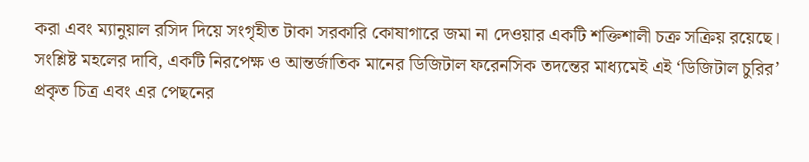করা এবং ম্যানুয়াল রসিদ দিয়ে সংগৃহীত টাকা সরকারি কোষাগারে জমা না দেওয়ার একটি শক্তিশালী চক্র সক্রিয় রয়েছে। সংশ্লিষ্ট মহলের দাবি, একটি নিরপেক্ষ ও আন্তর্জাতিক মানের ডিজিটাল ফরেনসিক তদন্তের মাধ্যমেই এই ‘ডিজিটাল চুরির’ প্রকৃত চিত্র এবং এর পেছনের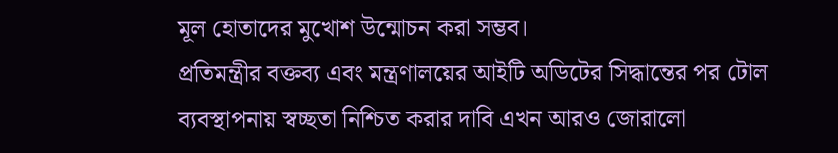মূল হোতাদের মুখোশ উন্মোচন করা সম্ভব।
প্রতিমন্ত্রীর বক্তব্য এবং মন্ত্রণালয়ের আইটি অডিটের সিদ্ধান্তের পর টোল ব্যবস্থাপনায় স্বচ্ছতা নিশ্চিত করার দাবি এখন আরও জোরালো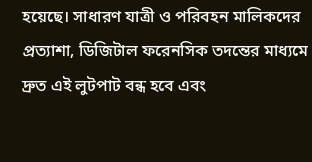হয়েছে। সাধারণ যাত্রী ও পরিবহন মালিকদের প্রত্যাশা, ডিজিটাল ফরেনসিক তদন্তের মাধ্যমে দ্রুত এই লুটপাট বন্ধ হবে এবং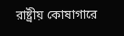রাষ্ট্রীয় কোষাগারে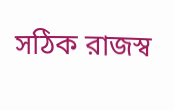সঠিক রাজস্ব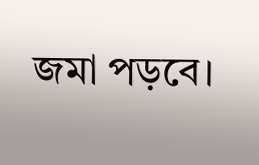জমা পড়বে।